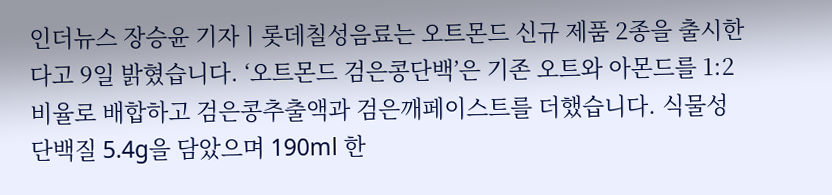인더뉴스 장승윤 기자ㅣ롯데칠성음료는 오트몬드 신규 제품 2종을 출시한다고 9일 밝혔습니다. ‘오트몬드 검은콩단백’은 기존 오트와 아몬드를 1:2 비율로 배합하고 검은콩추출액과 검은깨페이스트를 더했습니다. 식물성 단백질 5.4g을 담았으며 190ml 한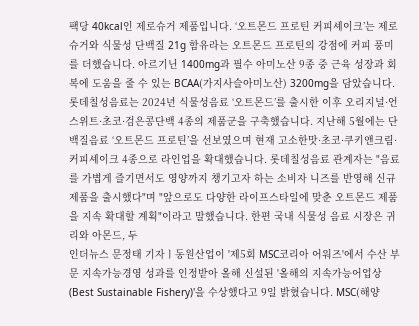팩당 40kcal인 제로슈거 제품입니다. ‘오트몬드 프로틴 커피셰이크’는 제로슈거와 식물성 단백질 21g 함유라는 오트몬드 프로틴의 강점에 커피 풍미를 더했습니다. 아르기닌 1400mg과 필수 아미노산 9종 중 근육 성장과 회복에 도움을 줄 수 있는 BCAA(가지사슬아미노산) 3200mg을 담았습니다. 롯데칠성음료는 2024년 식물성음료 ‘오트몬드’를 출시한 이후 오리지널·언스위트·초코·검은콩단백 4종의 제품군을 구축했습니다. 지난해 5월에는 단백질음료 ‘오트몬드 프로틴’을 선보였으며 현재 고소한맛·초코·쿠키앤크림·커피셰이크 4종으로 라인업을 확대했습니다. 롯데칠성음료 관계자는 "음료를 가볍게 즐기면서도 영양까지 챙기고자 하는 소비자 니즈를 반영해 신규 제품을 출시했다"며 "앞으로도 다양한 라이프스타일에 맞춘 오트몬드 제품을 지속 확대할 계획"이라고 말했습니다. 한편 국내 식물성 음료 시장은 귀리와 아몬드, 두
인더뉴스 문정태 기자ㅣ동원산업이 '제5회 MSC코리아 어워즈'에서 수산 부문 지속가능경영 성과를 인정받아 올해 신설된 '올해의 지속가능어업상(Best Sustainable Fishery)'을 수상했다고 9일 밝혔습니다. MSC(해양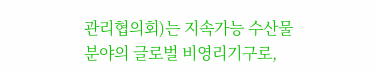관리협의회)는 지속가능 수산물 분야의 글로벌 비영리기구로,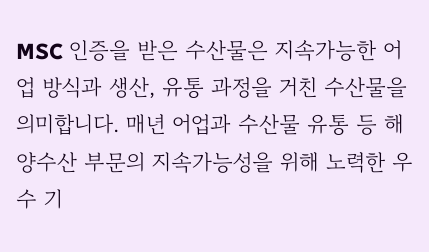MSC 인증을 받은 수산물은 지속가능한 어업 방식과 생산, 유통 과정을 거친 수산물을 의미합니다. 매년 어업과 수산물 유통 등 해양수산 부문의 지속가능성을 위해 노력한 우수 기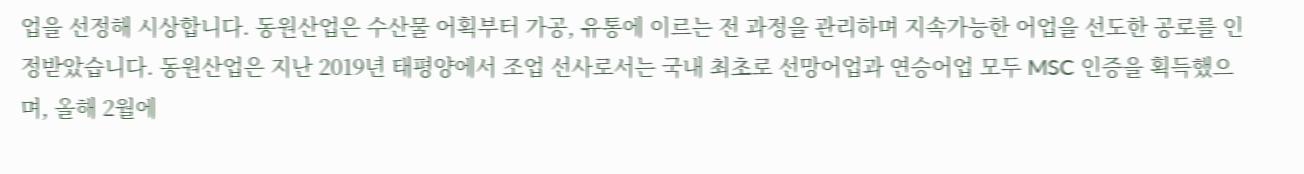업을 선정해 시상합니다. 동원산업은 수산물 어획부터 가공, 유통에 이르는 전 과정을 관리하며 지속가능한 어업을 선도한 공로를 인정받았습니다. 동원산업은 지난 2019년 태평양에서 조업 선사로서는 국내 최초로 선망어업과 연승어업 모두 MSC 인증을 획득했으며, 올해 2월에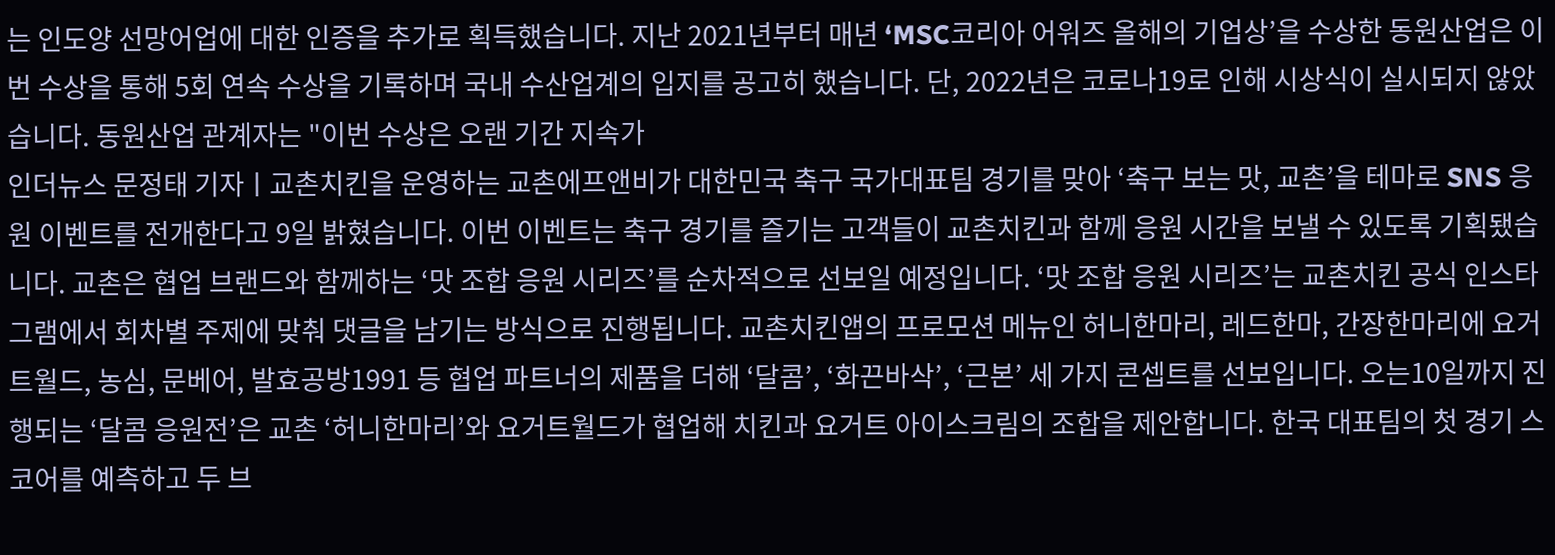는 인도양 선망어업에 대한 인증을 추가로 획득했습니다. 지난 2021년부터 매년 ‘MSC코리아 어워즈 올해의 기업상’을 수상한 동원산업은 이번 수상을 통해 5회 연속 수상을 기록하며 국내 수산업계의 입지를 공고히 했습니다. 단, 2022년은 코로나19로 인해 시상식이 실시되지 않았습니다. 동원산업 관계자는 "이번 수상은 오랜 기간 지속가
인더뉴스 문정태 기자ㅣ교촌치킨을 운영하는 교촌에프앤비가 대한민국 축구 국가대표팀 경기를 맞아 ‘축구 보는 맛, 교촌’을 테마로 SNS 응원 이벤트를 전개한다고 9일 밝혔습니다. 이번 이벤트는 축구 경기를 즐기는 고객들이 교촌치킨과 함께 응원 시간을 보낼 수 있도록 기획됐습니다. 교촌은 협업 브랜드와 함께하는 ‘맛 조합 응원 시리즈’를 순차적으로 선보일 예정입니다. ‘맛 조합 응원 시리즈’는 교촌치킨 공식 인스타그램에서 회차별 주제에 맞춰 댓글을 남기는 방식으로 진행됩니다. 교촌치킨앱의 프로모션 메뉴인 허니한마리, 레드한마, 간장한마리에 요거트월드, 농심, 문베어, 발효공방1991 등 협업 파트너의 제품을 더해 ‘달콤’, ‘화끈바삭’, ‘근본’ 세 가지 콘셉트를 선보입니다. 오는10일까지 진행되는 ‘달콤 응원전’은 교촌 ‘허니한마리’와 요거트월드가 협업해 치킨과 요거트 아이스크림의 조합을 제안합니다. 한국 대표팀의 첫 경기 스코어를 예측하고 두 브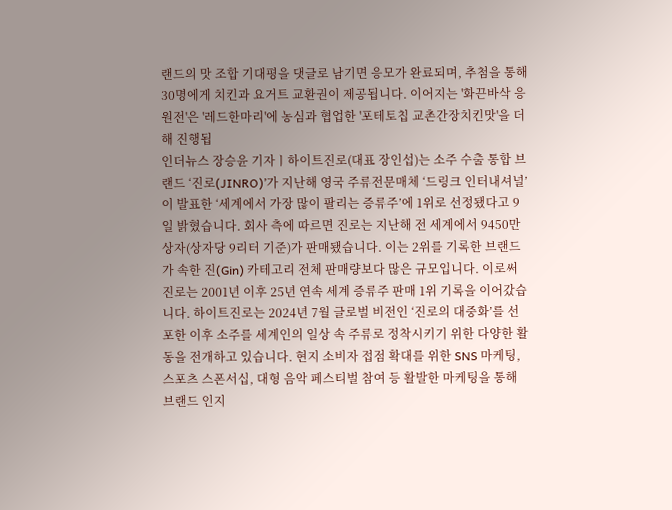랜드의 맛 조합 기대평을 댓글로 남기면 응모가 완료되며, 추첨을 통해 30명에게 치킨과 요거트 교환권이 제공됩니다. 이어지는 '화끈바삭 응원전'은 '레드한마리'에 농심과 협업한 '포테토칩 교촌간장치킨맛'을 더해 진행됩
인더뉴스 장승윤 기자ㅣ하이트진로(대표 장인섭)는 소주 수출 통합 브랜드 ‘진로(JINRO)’가 지난해 영국 주류전문매체 ‘드링크 인터내셔널’이 발표한 ‘세계에서 가장 많이 팔리는 증류주’에 1위로 선정됐다고 9일 밝혔습니다. 회사 측에 따르면 진로는 지난해 전 세계에서 9450만상자(상자당 9리터 기준)가 판매됐습니다. 이는 2위를 기록한 브랜드가 속한 진(Gin) 카테고리 전체 판매량보다 많은 규모입니다. 이로써 진로는 2001년 이후 25년 연속 세계 증류주 판매 1위 기록을 이어갔습니다. 하이트진로는 2024년 7월 글로벌 비전인 ‘진로의 대중화’를 선포한 이후 소주를 세계인의 일상 속 주류로 정착시키기 위한 다양한 활동을 전개하고 있습니다. 현지 소비자 접점 확대를 위한 SNS 마케팅, 스포츠 스폰서십, 대형 음악 페스티벌 참여 등 활발한 마케팅을 통해 브랜드 인지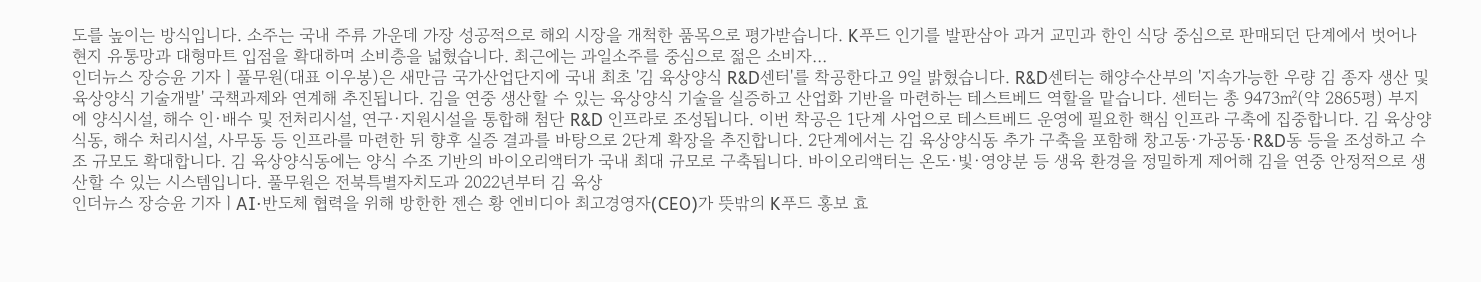도를 높이는 방식입니다. 소주는 국내 주류 가운데 가장 성공적으로 해외 시장을 개척한 품목으로 평가받습니다. K푸드 인기를 발판삼아 과거 교민과 한인 식당 중심으로 판매되던 단계에서 벗어나 현지 유통망과 대형마트 입점을 확대하며 소비층을 넓혔습니다. 최근에는 과일소주를 중심으로 젊은 소비자…
인더뉴스 장승윤 기자ㅣ풀무원(대표 이우봉)은 새만금 국가산업단지에 국내 최초 '김 육상양식 R&D센터'를 착공한다고 9일 밝혔습니다. R&D센터는 해양수산부의 '지속가능한 우량 김 종자 생산 및 육상양식 기술개발' 국책과제와 연계해 추진됩니다. 김을 연중 생산할 수 있는 육상양식 기술을 실증하고 산업화 기반을 마련하는 테스트베드 역할을 맡습니다. 센터는 총 9473㎡(약 2865평) 부지에 양식시설, 해수 인·배수 및 전처리시설, 연구·지원시설을 통합해 첨단 R&D 인프라로 조성됩니다. 이번 착공은 1단계 사업으로 테스트베드 운영에 필요한 핵심 인프라 구축에 집중합니다. 김 육상양식동, 해수 처리시설, 사무동 등 인프라를 마련한 뒤 향후 실증 결과를 바탕으로 2단계 확장을 추진합니다. 2단계에서는 김 육상양식동 추가 구축을 포함해 창고동·가공동·R&D동 등을 조성하고 수조 규모도 확대합니다. 김 육상양식동에는 양식 수조 기반의 바이오리액터가 국내 최대 규모로 구축됩니다. 바이오리액터는 온도·빛·영양분 등 생육 환경을 정밀하게 제어해 김을 연중 안정적으로 생산할 수 있는 시스템입니다. 풀무원은 전북특별자치도과 2022년부터 김 육상
인더뉴스 장승윤 기자ㅣAI·반도체 협력을 위해 방한한 젠슨 황 엔비디아 최고경영자(CEO)가 뜻밖의 K푸드 홍보 효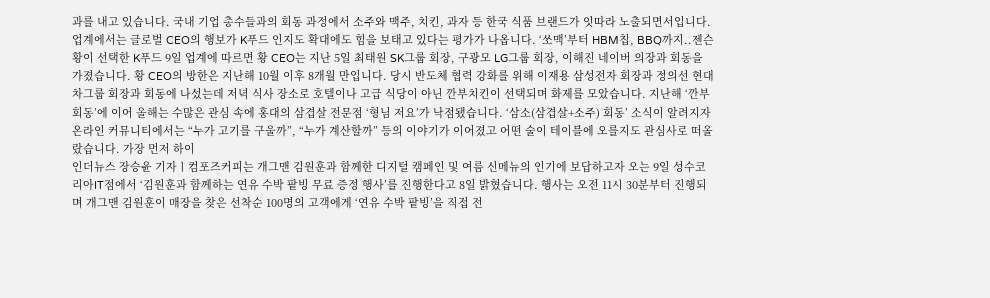과를 내고 있습니다. 국내 기업 총수들과의 회동 과정에서 소주와 맥주, 치킨, 과자 등 한국 식품 브랜드가 잇따라 노출되면서입니다. 업계에서는 글로벌 CEO의 행보가 K푸드 인지도 확대에도 힘을 보태고 있다는 평가가 나옵니다. ‘쏘맥’부터 HBM칩, BBQ까지..젠슨 황이 선택한 K푸드 9일 업계에 따르면 황 CEO는 지난 5일 최태원 SK그룹 회장, 구광모 LG그룹 회장, 이해진 네이버 의장과 회동을 가졌습니다. 황 CEO의 방한은 지난해 10월 이후 8개월 만입니다. 당시 반도체 협력 강화를 위해 이재용 삼성전자 회장과 정의선 현대차그룹 회장과 회동에 나섰는데 저녁 식사 장소로 호텔이나 고급 식당이 아닌 깐부치킨이 선택되며 화제를 모았습니다. 지난해 ‘깐부 회동’에 이어 올해는 수많은 관심 속에 홍대의 삼겹살 전문점 ‘형님 저요’가 낙점됐습니다. ‘삼소(삼겹살+소주) 회동’ 소식이 알려지자 온라인 커뮤니티에서는 “누가 고기를 구울까”, “누가 계산할까” 등의 이야기가 이어졌고 어떤 술이 테이블에 오를지도 관심사로 떠올랐습니다. 가장 먼저 하이
인더뉴스 장승윤 기자ㅣ컴포즈커피는 개그맨 김원훈과 함께한 디지털 캠페인 및 여름 신메뉴의 인기에 보답하고자 오는 9일 성수코리아IT점에서 ‘김원훈과 함께하는 연유 수박 팥빙 무료 증정 행사’를 진행한다고 8일 밝혔습니다. 행사는 오전 11시 30분부터 진행되며 개그맨 김원훈이 매장을 찾은 선착순 100명의 고객에게 ‘연유 수박 팥빙’을 직접 전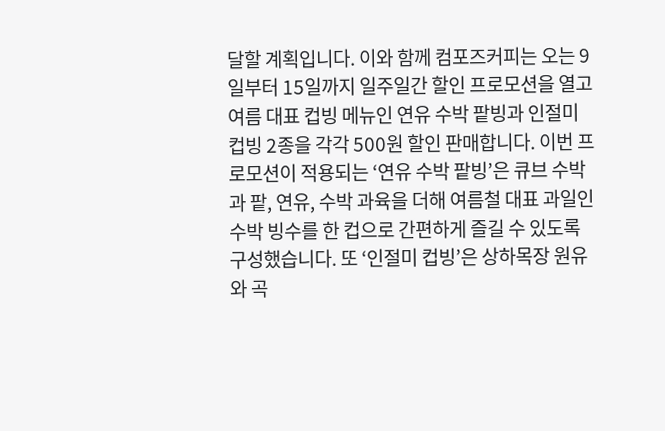달할 계획입니다. 이와 함께 컴포즈커피는 오는 9일부터 15일까지 일주일간 할인 프로모션을 열고 여름 대표 컵빙 메뉴인 연유 수박 팥빙과 인절미 컵빙 2종을 각각 500원 할인 판매합니다. 이번 프로모션이 적용되는 ‘연유 수박 팥빙’은 큐브 수박과 팥, 연유, 수박 과육을 더해 여름철 대표 과일인 수박 빙수를 한 컵으로 간편하게 즐길 수 있도록 구성했습니다. 또 ‘인절미 컵빙’은 상하목장 원유와 곡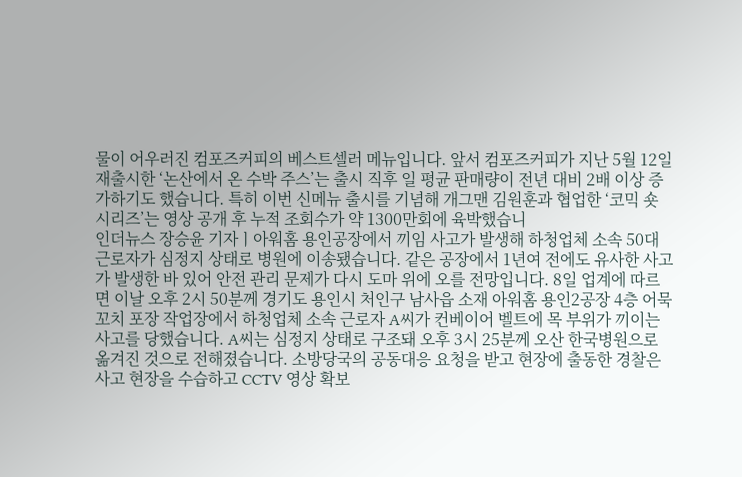물이 어우러진 컴포즈커피의 베스트셀러 메뉴입니다. 앞서 컴포즈커피가 지난 5월 12일 재출시한 ‘논산에서 온 수박 주스’는 출시 직후 일 평균 판매량이 전년 대비 2배 이상 증가하기도 했습니다. 특히 이번 신메뉴 출시를 기념해 개그맨 김원훈과 협업한 ‘코믹 숏 시리즈’는 영상 공개 후 누적 조회수가 약 1300만회에 육박했습니
인더뉴스 장승윤 기자ㅣ아워홈 용인공장에서 끼임 사고가 발생해 하청업체 소속 50대 근로자가 심정지 상태로 병원에 이송됐습니다. 같은 공장에서 1년여 전에도 유사한 사고가 발생한 바 있어 안전 관리 문제가 다시 도마 위에 오를 전망입니다. 8일 업계에 따르면 이날 오후 2시 50분께 경기도 용인시 처인구 남사읍 소재 아워홈 용인2공장 4층 어묵꼬치 포장 작업장에서 하청업체 소속 근로자 A씨가 컨베이어 벨트에 목 부위가 끼이는 사고를 당했습니다. A씨는 심정지 상태로 구조돼 오후 3시 25분께 오산 한국병원으로 옮겨진 것으로 전해졌습니다. 소방당국의 공동대응 요청을 받고 현장에 출동한 경찰은 사고 현장을 수습하고 CCTV 영상 확보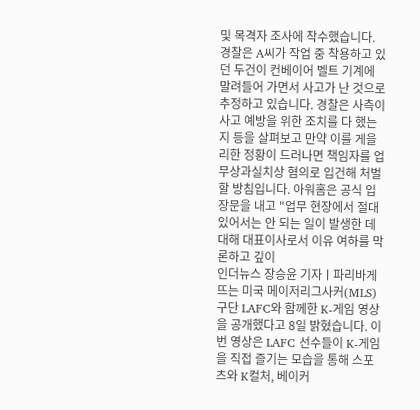및 목격자 조사에 착수했습니다. 경찰은 A씨가 작업 중 착용하고 있던 두건이 컨베이어 벨트 기계에 말려들어 가면서 사고가 난 것으로 추정하고 있습니다. 경찰은 사측이 사고 예방을 위한 조치를 다 했는지 등을 살펴보고 만약 이를 게을리한 정황이 드러나면 책임자를 업무상과실치상 혐의로 입건해 처벌할 방침입니다. 아워홈은 공식 입장문을 내고 "업무 현장에서 절대 있어서는 안 되는 일이 발생한 데 대해 대표이사로서 이유 여하를 막론하고 깊이
인더뉴스 장승윤 기자ㅣ파리바게뜨는 미국 메이저리그사커(MLS) 구단 LAFC와 함께한 K-게임 영상을 공개했다고 8일 밝혔습니다. 이번 영상은 LAFC 선수들이 K-게임을 직접 즐기는 모습을 통해 스포츠와 K컬처, 베이커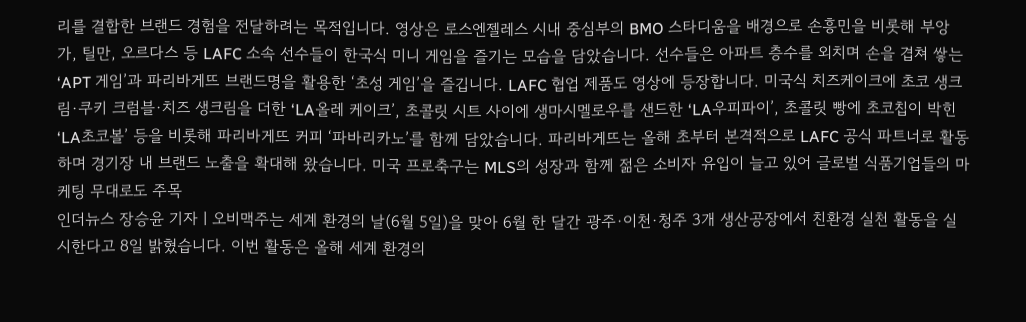리를 결합한 브랜드 경험을 전달하려는 목적입니다. 영상은 로스엔젤레스 시내 중심부의 BMO 스타디움을 배경으로 손흥민을 비롯해 부앙가, 틸만, 오르다스 등 LAFC 소속 선수들이 한국식 미니 게임을 즐기는 모습을 담았습니다. 선수들은 아파트 층수를 외치며 손을 겹쳐 쌓는 ‘APT 게임’과 파리바게뜨 브랜드명을 활용한 ‘초성 게임’을 즐깁니다. LAFC 협업 제품도 영상에 등장합니다. 미국식 치즈케이크에 초코 생크림·쿠키 크럼블·치즈 생크림을 더한 ‘LA올레 케이크’, 초콜릿 시트 사이에 생마시멜로우를 샌드한 ‘LA우피파이’, 초콜릿 빵에 초코칩이 박힌 ‘LA초코볼’ 등을 비롯해 파리바게뜨 커피 ‘파바리카노’를 함께 담았습니다. 파리바게뜨는 올해 초부터 본격적으로 LAFC 공식 파트너로 활동하며 경기장 내 브랜드 노출을 확대해 왔습니다. 미국 프로축구는 MLS의 성장과 함께 젊은 소비자 유입이 늘고 있어 글로벌 식품기업들의 마케팅 무대로도 주목
인더뉴스 장승윤 기자ㅣ오비맥주는 세계 환경의 날(6월 5일)을 맞아 6월 한 달간 광주·이천·청주 3개 생산공장에서 친환경 실천 활동을 실시한다고 8일 밝혔습니다. 이번 활동은 올해 세계 환경의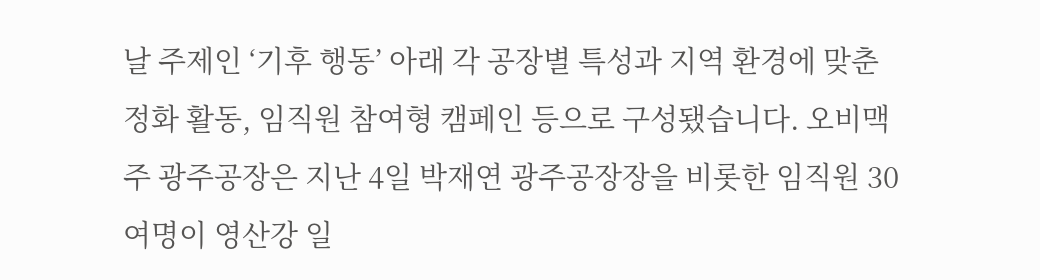날 주제인 ‘기후 행동’ 아래 각 공장별 특성과 지역 환경에 맞춘 정화 활동, 임직원 참여형 캠페인 등으로 구성됐습니다. 오비맥주 광주공장은 지난 4일 박재연 광주공장장을 비롯한 임직원 30여명이 영산강 일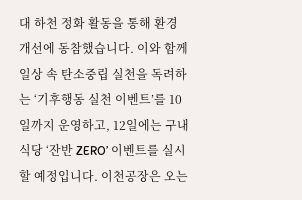대 하천 정화 활동을 통해 환경 개선에 동참했습니다. 이와 함께 일상 속 탄소중립 실천을 독려하는 ‘기후행동 실천 이벤트’를 10일까지 운영하고, 12일에는 구내식당 ‘잔반 ZERO’ 이벤트를 실시할 예정입니다. 이천공장은 오는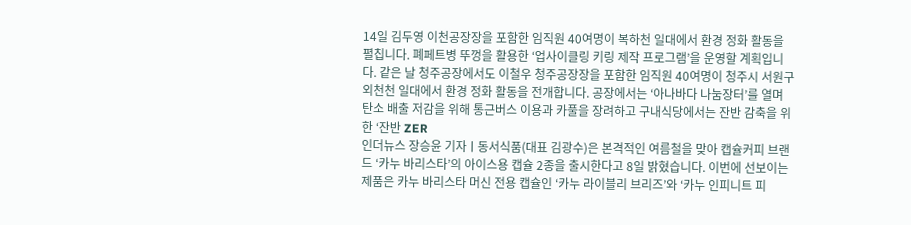14일 김두영 이천공장장을 포함한 임직원 40여명이 복하천 일대에서 환경 정화 활동을 펼칩니다. 폐페트병 뚜껑을 활용한 ‘업사이클링 키링 제작 프로그램’을 운영할 계획입니다. 같은 날 청주공장에서도 이철우 청주공장장을 포함한 임직원 40여명이 청주시 서원구 외천천 일대에서 환경 정화 활동을 전개합니다. 공장에서는 ‘아나바다 나눔장터’를 열며 탄소 배출 저감을 위해 통근버스 이용과 카풀을 장려하고 구내식당에서는 잔반 감축을 위한 ‘잔반 ZER
인더뉴스 장승윤 기자ㅣ동서식품(대표 김광수)은 본격적인 여름철을 맞아 캡슐커피 브랜드 ‘카누 바리스타’의 아이스용 캡슐 2종을 출시한다고 8일 밝혔습니다. 이번에 선보이는 제품은 카누 바리스타 머신 전용 캡슐인 ‘카누 라이블리 브리즈’와 ‘카누 인피니트 피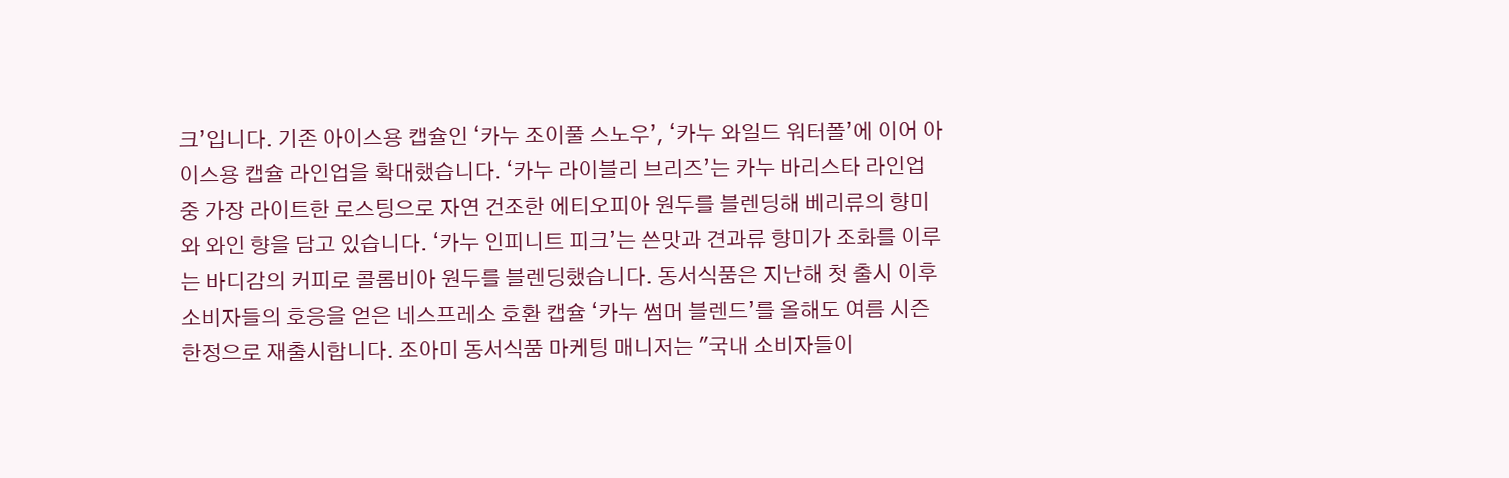크’입니다. 기존 아이스용 캡슐인 ‘카누 조이풀 스노우’, ‘카누 와일드 워터폴’에 이어 아이스용 캡슐 라인업을 확대했습니다. ‘카누 라이블리 브리즈’는 카누 바리스타 라인업 중 가장 라이트한 로스팅으로 자연 건조한 에티오피아 원두를 블렌딩해 베리류의 향미와 와인 향을 담고 있습니다. ‘카누 인피니트 피크’는 쓴맛과 견과류 향미가 조화를 이루는 바디감의 커피로 콜롬비아 원두를 블렌딩했습니다. 동서식품은 지난해 첫 출시 이후 소비자들의 호응을 얻은 네스프레소 호환 캡슐 ‘카누 썸머 블렌드’를 올해도 여름 시즌 한정으로 재출시합니다. 조아미 동서식품 마케팅 매니저는 "국내 소비자들이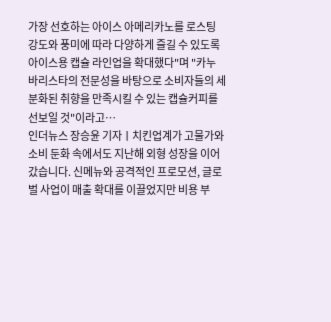가장 선호하는 아이스 아메리카노를 로스팅 강도와 풍미에 따라 다양하게 즐길 수 있도록 아이스용 캡슐 라인업을 확대했다"며 "카누 바리스타의 전문성을 바탕으로 소비자들의 세분화된 취향을 만족시킬 수 있는 캡슐커피를 선보일 것"이라고…
인더뉴스 장승윤 기자ㅣ치킨업계가 고물가와 소비 둔화 속에서도 지난해 외형 성장을 이어갔습니다. 신메뉴와 공격적인 프로모션, 글로벌 사업이 매출 확대를 이끌었지만 비용 부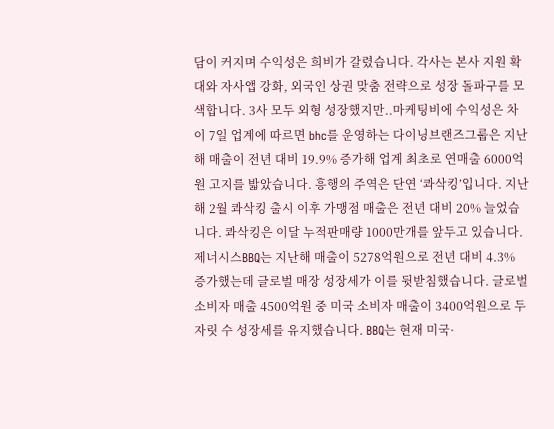담이 커지며 수익성은 희비가 갈렸습니다. 각사는 본사 지원 확대와 자사앱 강화, 외국인 상권 맞춤 전략으로 성장 돌파구를 모색합니다. 3사 모두 외형 성장했지만..마케팅비에 수익성은 차이 7일 업계에 따르면 bhc를 운영하는 다이닝브랜즈그룹은 지난해 매출이 전년 대비 19.9% 증가해 업계 최초로 연매출 6000억원 고지를 밟았습니다. 흥행의 주역은 단연 ‘콰삭킹’입니다. 지난해 2월 콰삭킹 출시 이후 가맹점 매출은 전년 대비 20% 늘었습니다. 콰삭킹은 이달 누적판매량 1000만개를 앞두고 있습니다. 제너시스BBQ는 지난해 매출이 5278억원으로 전년 대비 4.3% 증가했는데 글로벌 매장 성장세가 이를 뒷받침했습니다. 글로벌 소비자 매출 4500억원 중 미국 소비자 매출이 3400억원으로 두 자릿 수 성장세를 유지했습니다. BBQ는 현재 미국·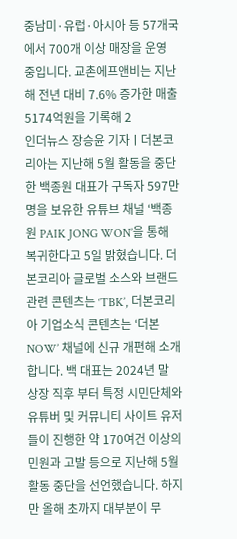중남미·유럽·아시아 등 57개국에서 700개 이상 매장을 운영 중입니다. 교촌에프앤비는 지난해 전년 대비 7.6% 증가한 매출 5174억원을 기록해 2
인더뉴스 장승윤 기자ㅣ더본코리아는 지난해 5월 활동을 중단한 백종원 대표가 구독자 597만명을 보유한 유튜브 채널 ‘백종원 PAIK JONG WON’을 통해 복귀한다고 5일 밝혔습니다. 더본코리아 글로벌 소스와 브랜드 관련 콘텐츠는 ‘TBK’, 더본코리아 기업소식 콘텐츠는 ‘더본NOW’ 채널에 신규 개편해 소개합니다. 백 대표는 2024년 말 상장 직후 부터 특정 시민단체와 유튜버 및 커뮤니티 사이트 유저들이 진행한 약 170여건 이상의 민원과 고발 등으로 지난해 5월 활동 중단을 선언했습니다. 하지만 올해 초까지 대부분이 무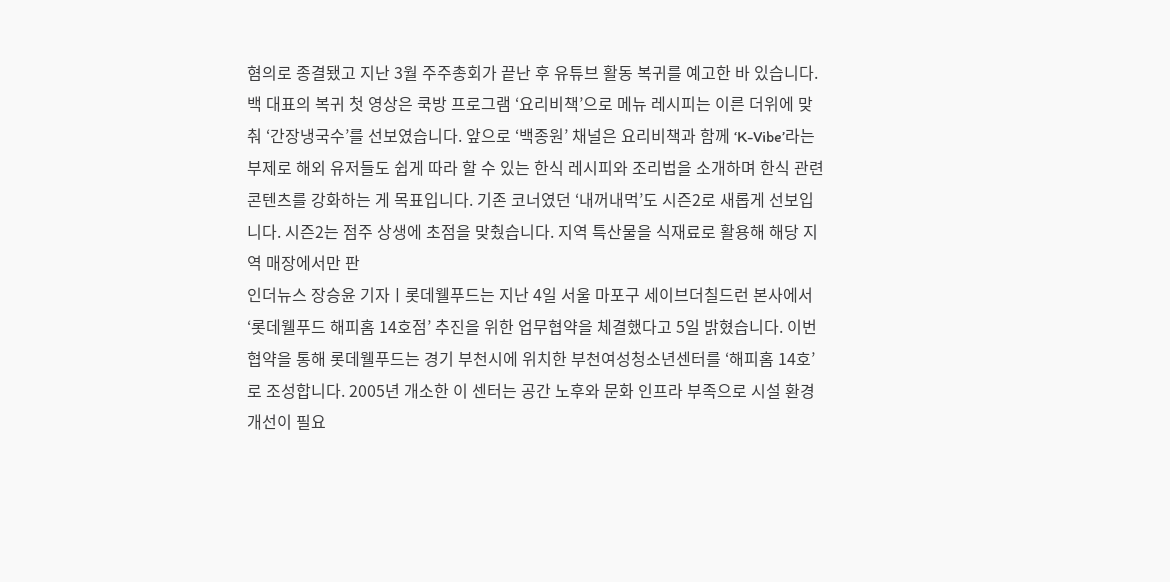혐의로 종결됐고 지난 3월 주주총회가 끝난 후 유튜브 활동 복귀를 예고한 바 있습니다. 백 대표의 복귀 첫 영상은 쿡방 프로그램 ‘요리비책’으로 메뉴 레시피는 이른 더위에 맞춰 ‘간장냉국수’를 선보였습니다. 앞으로 ‘백종원’ 채널은 요리비책과 함께 ‘K-Vibe’라는 부제로 해외 유저들도 쉽게 따라 할 수 있는 한식 레시피와 조리법을 소개하며 한식 관련 콘텐츠를 강화하는 게 목표입니다. 기존 코너였던 ‘내꺼내먹’도 시즌2로 새롭게 선보입니다. 시즌2는 점주 상생에 초점을 맞췄습니다. 지역 특산물을 식재료로 활용해 해당 지역 매장에서만 판
인더뉴스 장승윤 기자ㅣ롯데웰푸드는 지난 4일 서울 마포구 세이브더칠드런 본사에서 ‘롯데웰푸드 해피홈 14호점’ 추진을 위한 업무협약을 체결했다고 5일 밝혔습니다. 이번 협약을 통해 롯데웰푸드는 경기 부천시에 위치한 부천여성청소년센터를 ‘해피홈 14호’로 조성합니다. 2005년 개소한 이 센터는 공간 노후와 문화 인프라 부족으로 시설 환경 개선이 필요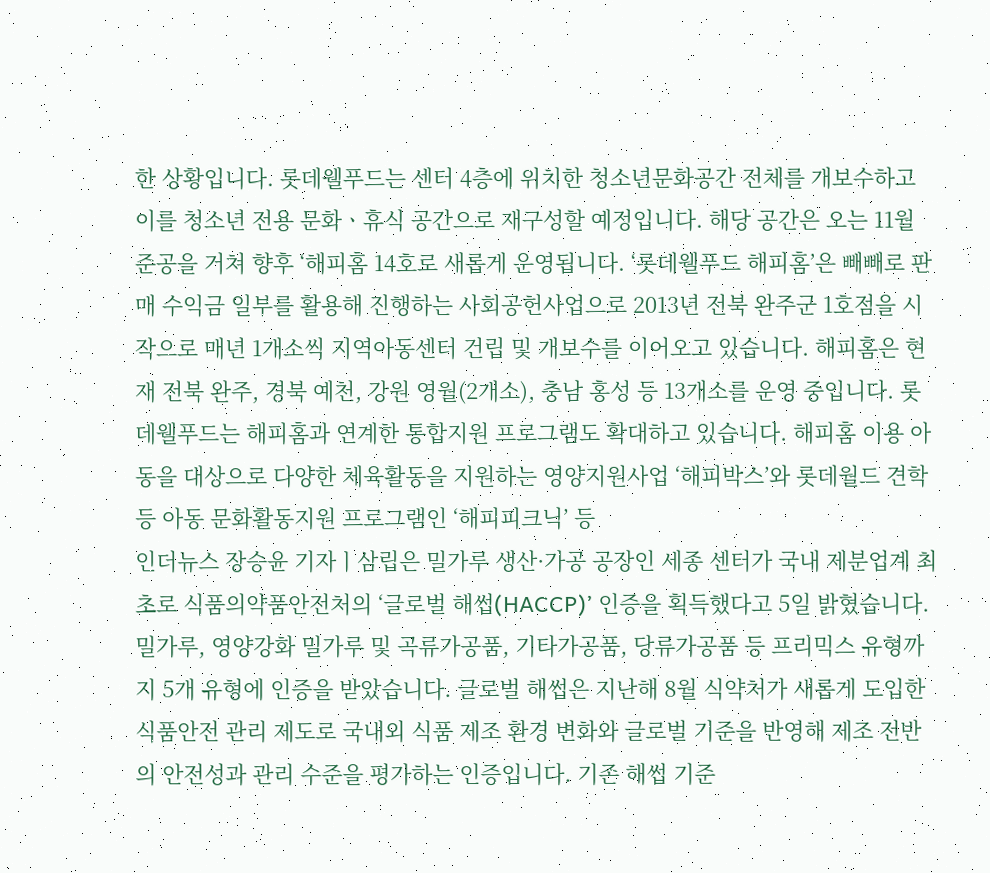한 상황입니다. 롯데웰푸드는 센터 4층에 위치한 청소년문화공간 전체를 개보수하고 이를 청소년 전용 문화ㆍ휴식 공간으로 재구성할 예정입니다. 해당 공간은 오는 11월 준공을 거쳐 향후 ‘해피홈 14호로 새롭게 운영됩니다. ‘롯데웰푸드 해피홈’은 빼빼로 판매 수익금 일부를 활용해 진행하는 사회공헌사업으로 2013년 전북 완주군 1호점을 시작으로 매년 1개소씩 지역아동센터 건립 및 개보수를 이어오고 있습니다. 해피홈은 현재 전북 완주, 경북 예천, 강원 영월(2개소), 충남 홍성 등 13개소를 운영 중입니다. 롯데웰푸드는 해피홈과 연계한 통합지원 프로그램도 확대하고 있습니다. 해피홈 이용 아동을 대상으로 다양한 체육활동을 지원하는 영양지원사업 ‘해피박스’와 롯데월드 견학 등 아동 문화활동지원 프로그램인 ‘해피피크닉’ 등
인더뉴스 장승윤 기자ㅣ삼립은 밀가루 생산·가공 공장인 세종 센터가 국내 제분업계 최초로 식품의약품안전처의 ‘글로벌 해썹(HACCP)’ 인증을 획득했다고 5일 밝혔습니다. 밀가루, 영양강화 밀가루 및 곡류가공품, 기타가공품, 당류가공품 등 프리믹스 유형까지 5개 유형에 인증을 받았습니다. 글로벌 해썹은 지난해 8월 식약처가 새롭게 도입한 식품안전 관리 제도로 국내외 식품 제조 환경 변화와 글로벌 기준을 반영해 제조 전반의 안전성과 관리 수준을 평가하는 인증입니다. 기존 해썹 기준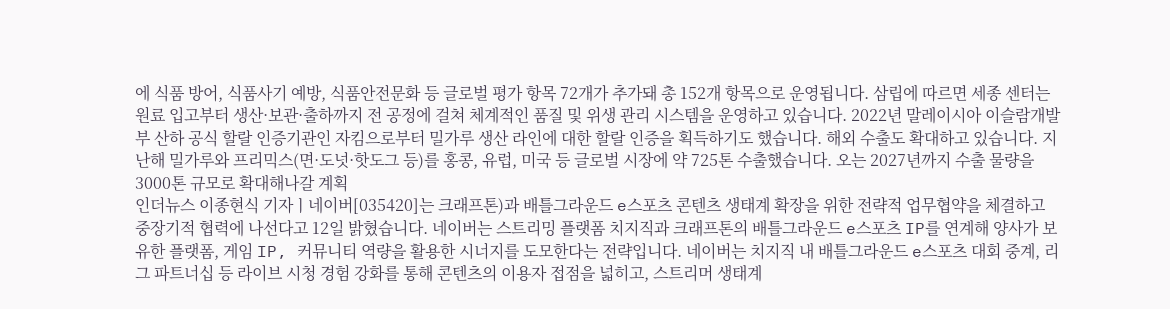에 식품 방어, 식품사기 예방, 식품안전문화 등 글로벌 평가 항목 72개가 추가돼 총 152개 항목으로 운영됩니다. 삼립에 따르면 세종 센터는 원료 입고부터 생산·보관·출하까지 전 공정에 걸쳐 체계적인 품질 및 위생 관리 시스템을 운영하고 있습니다. 2022년 말레이시아 이슬람개발부 산하 공식 할랄 인증기관인 자킴으로부터 밀가루 생산 라인에 대한 할랄 인증을 획득하기도 했습니다. 해외 수출도 확대하고 있습니다. 지난해 밀가루와 프리믹스(면·도넛·핫도그 등)를 홍콩, 유럽, 미국 등 글로벌 시장에 약 725톤 수출했습니다. 오는 2027년까지 수출 물량을 3000톤 규모로 확대해나갈 계획
인더뉴스 이종현식 기자ㅣ네이버[035420]는 크래프톤)과 배틀그라운드 e스포츠 콘텐츠 생태계 확장을 위한 전략적 업무협약을 체결하고 중장기적 협력에 나선다고 12일 밝혔습니다. 네이버는 스트리밍 플랫폼 치지직과 크래프톤의 배틀그라운드 e스포츠 IP를 연계해 양사가 보유한 플랫폼, 게임 IP, 커뮤니티 역량을 활용한 시너지를 도모한다는 전략입니다. 네이버는 치지직 내 배틀그라운드 e스포츠 대회 중계, 리그 파트너십 등 라이브 시청 경험 강화를 통해 콘텐츠의 이용자 접점을 넓히고, 스트리머 생태계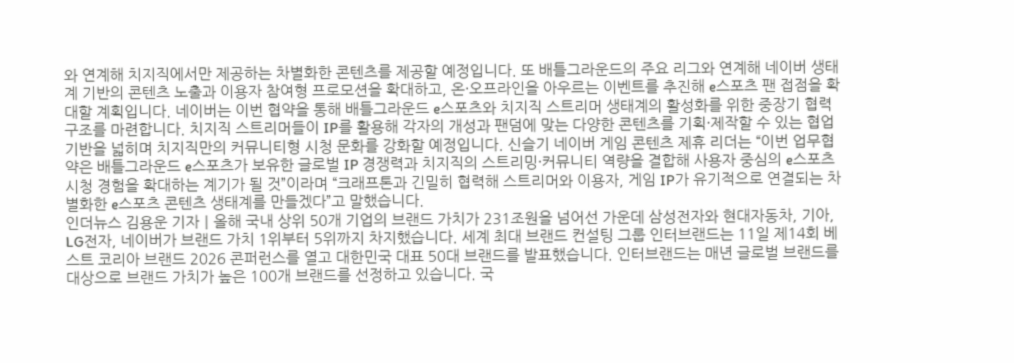와 연계해 치지직에서만 제공하는 차별화한 콘텐츠를 제공할 예정입니다. 또 배틀그라운드의 주요 리그와 연계해 네이버 생태계 기반의 콘텐츠 노출과 이용자 참여형 프로모션을 확대하고, 온·오프라인을 아우르는 이벤트를 추진해 e스포츠 팬 접점을 확대할 계획입니다. 네이버는 이번 협약을 통해 배틀그라운드 e스포츠와 치지직 스트리머 생태계의 활성화를 위한 중장기 협력 구조를 마련합니다. 치지직 스트리머들이 IP를 활용해 각자의 개성과 팬덤에 맞는 다양한 콘텐츠를 기획·제작할 수 있는 협업 기반을 넓히며 치지직만의 커뮤니티형 시청 문화를 강화할 예정입니다. 신슬기 네이버 게임 콘텐츠 제휴 리더는 “이번 업무협약은 배틀그라운드 e스포츠가 보유한 글로벌 IP 경쟁력과 치지직의 스트리밍·커뮤니티 역량을 결합해 사용자 중심의 e스포츠 시청 경험을 확대하는 계기가 될 것”이라며 “크래프톤과 긴밀히 협력해 스트리머와 이용자, 게임 IP가 유기적으로 연결되는 차별화한 e스포츠 콘텐츠 생태계를 만들겠다”고 말했습니다.
인더뉴스 김용운 기자ㅣ올해 국내 상위 50개 기업의 브랜드 가치가 231조원을 넘어선 가운데 삼성전자와 현대자동차, 기아, LG전자, 네이버가 브랜드 가치 1위부터 5위까지 차지했습니다. 세계 최대 브랜드 컨설팅 그룹 인터브랜드는 11일 제14회 베스트 코리아 브랜드 2026 콘퍼런스를 열고 대한민국 대표 50대 브랜드를 발표했습니다. 인터브랜드는 매년 글로벌 브랜드를 대상으로 브랜드 가치가 높은 100개 브랜드를 선정하고 있습니다. 국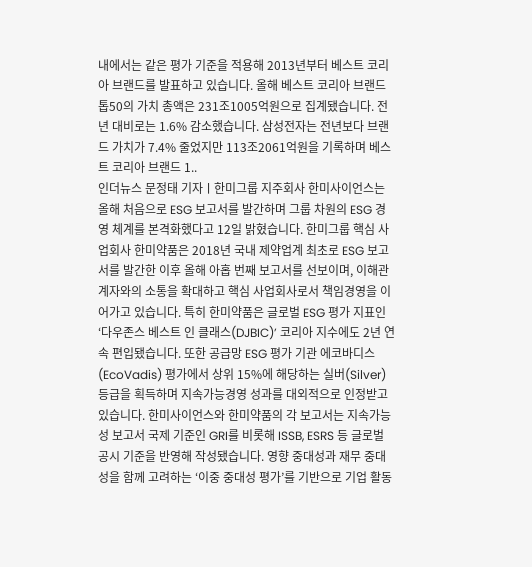내에서는 같은 평가 기준을 적용해 2013년부터 베스트 코리아 브랜드를 발표하고 있습니다. 올해 베스트 코리아 브랜드 톱50의 가치 총액은 231조1005억원으로 집계됐습니다. 전년 대비로는 1.6% 감소했습니다. 삼성전자는 전년보다 브랜드 가치가 7.4% 줄었지만 113조2061억원을 기록하며 베스트 코리아 브랜드 1..
인더뉴스 문정태 기자ㅣ한미그룹 지주회사 한미사이언스는 올해 처음으로 ESG 보고서를 발간하며 그룹 차원의 ESG 경영 체계를 본격화했다고 12일 밝혔습니다. 한미그룹 핵심 사업회사 한미약품은 2018년 국내 제약업계 최초로 ESG 보고서를 발간한 이후 올해 아홉 번째 보고서를 선보이며, 이해관계자와의 소통을 확대하고 핵심 사업회사로서 책임경영을 이어가고 있습니다. 특히 한미약품은 글로벌 ESG 평가 지표인 ‘다우존스 베스트 인 클래스(DJBIC)’ 코리아 지수에도 2년 연속 편입됐습니다. 또한 공급망 ESG 평가 기관 에코바디스(EcoVadis) 평가에서 상위 15%에 해당하는 실버(Silver) 등급을 획득하며 지속가능경영 성과를 대외적으로 인정받고 있습니다. 한미사이언스와 한미약품의 각 보고서는 지속가능성 보고서 국제 기준인 GRI를 비롯해 ISSB, ESRS 등 글로벌 공시 기준을 반영해 작성됐습니다. 영향 중대성과 재무 중대성을 함께 고려하는 ‘이중 중대성 평가’를 기반으로 기업 활동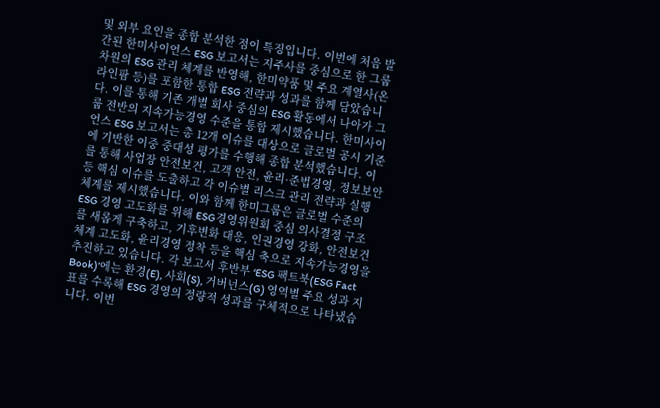및 외부 요인을 종합 분석한 점이 특징입니다. 이번에 처음 발간된 한미사이언스 ESG 보고서는 지주사를 중심으로 한 그룹 차원의 ESG 관리 체계를 반영해, 한미약품 및 주요 계열사(온라인팜 등)를 포함한 통합 ESG 전략과 성과를 함께 담았습니다. 이를 통해 기존 개별 회사 중심의 ESG 활동에서 나아가 그룹 전반의 지속가능경영 수준을 통합 제시했습니다. 한미사이언스 ESG 보고서는 총 12개 이슈를 대상으로 글로벌 공시 기준에 기반한 이중 중대성 평가를 수행해 종합 분석했습니다. 이를 통해 사업장 안전보건, 고객 안전, 윤리·준법경영, 정보보안 등 핵심 이슈를 도출하고 각 이슈별 리스크 관리 전략과 실행 체계를 제시했습니다. 이와 함께 한미그룹은 글로벌 수준의 ESG 경영 고도화를 위해 ESG경영위원회 중심 의사결정 구조를 새롭게 구축하고, 기후변화 대응, 인권경영 강화, 안전보건 체계 고도화, 윤리경영 정착 등을 핵심 축으로 지속가능경영을 추진하고 있습니다. 각 보고서 후반부 ‘ESG 팩트북(ESG Fact Book)’에는 환경(E), 사회(S), 거버넌스(G) 영역별 주요 성과 지표를 수록해 ESG 경영의 정량적 성과를 구체적으로 나타냈습니다. 이번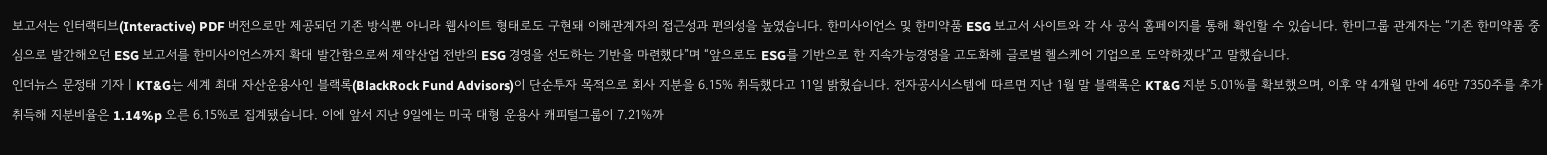보고서는 인터랙티브(Interactive) PDF 버전으로만 제공되던 기존 방식뿐 아니라 웹사이트 형태로도 구현돼 이해관계자의 접근성과 편의성을 높였습니다. 한미사이언스 및 한미약품 ESG 보고서 사이트와 각 사 공식 홈페이지를 통해 확인할 수 있습니다. 한미그룹 관계자는 “기존 한미약품 중심으로 발간해오던 ESG 보고서를 한미사이언스까지 확대 발간함으로써 제약산업 전반의 ESG 경영을 선도하는 기반을 마련했다”며 “앞으로도 ESG를 기반으로 한 지속가능경영을 고도화해 글로벌 헬스케어 기업으로 도약하겠다”고 말했습니다.
인더뉴스 문정태 기자ㅣKT&G는 세계 최대 자산운용사인 블랙록(BlackRock Fund Advisors)이 단순투자 목적으로 회사 지분을 6.15% 취득했다고 11일 밝혔습니다. 전자공시시스템에 따르면 지난 1월 말 블랙록은 KT&G 지분 5.01%를 확보했으며, 이후 약 4개월 만에 46만 7350주를 추가 취득해 지분비율은 1.14%p 오른 6.15%로 집계됐습니다. 이에 앞서 지난 9일에는 미국 대형 운용사 캐피털그룹이 7.21%까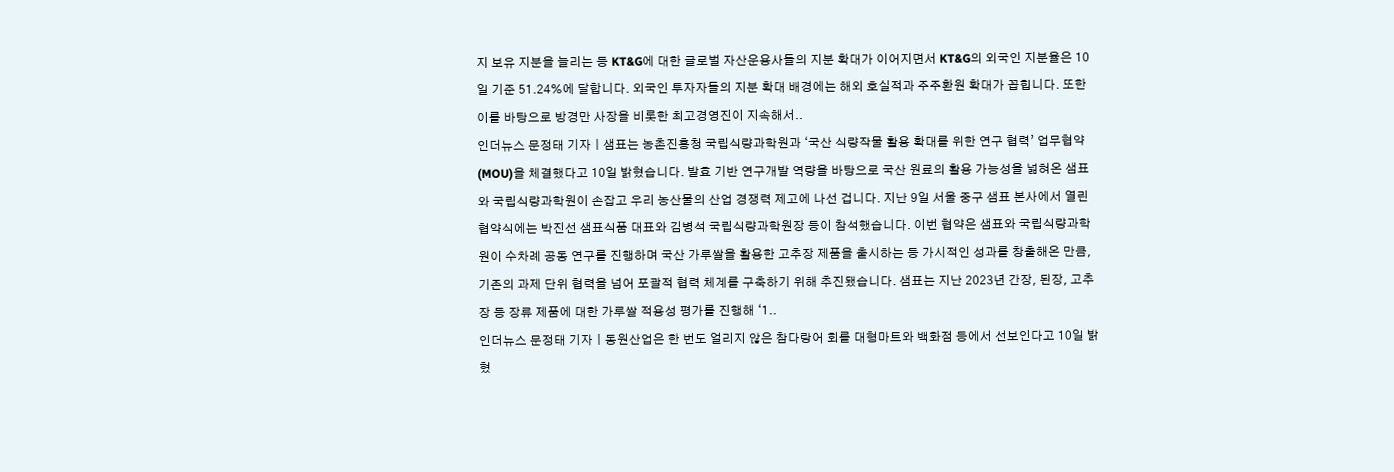지 보유 지분을 늘리는 등 KT&G에 대한 글로벌 자산운용사들의 지분 확대가 이어지면서 KT&G의 외국인 지분율은 10일 기준 51.24%에 달합니다. 외국인 투자자들의 지분 확대 배경에는 해외 호실적과 주주환원 확대가 꼽힙니다. 또한 이를 바탕으로 방경만 사장을 비롯한 최고경영진이 지속해서..
인더뉴스 문정태 기자ㅣ샘표는 농촌진흥청 국립식량과학원과 ‘국산 식량작물 활용 확대를 위한 연구 협력’ 업무협약(MOU)을 체결했다고 10일 밝혔습니다. 발효 기반 연구개발 역량을 바탕으로 국산 원료의 활용 가능성을 넓혀온 샘표와 국립식량과학원이 손잡고 우리 농산물의 산업 경쟁력 제고에 나선 겁니다. 지난 9일 서울 중구 샘표 본사에서 열린 협약식에는 박진선 샘표식품 대표와 김병석 국립식량과학원장 등이 참석했습니다. 이번 협약은 샘표와 국립식량과학원이 수차례 공동 연구를 진행하며 국산 가루쌀을 활용한 고추장 제품을 출시하는 등 가시적인 성과를 창출해온 만큼, 기존의 과제 단위 협력을 넘어 포괄적 협력 체계를 구축하기 위해 추진됐습니다. 샘표는 지난 2023년 간장, 된장, 고추장 등 장류 제품에 대한 가루쌀 적용성 평가를 진행해 ‘1..
인더뉴스 문정태 기자ㅣ동원산업은 한 번도 얼리지 않은 참다랑어 회를 대형마트와 백화점 등에서 선보인다고 10일 밝혔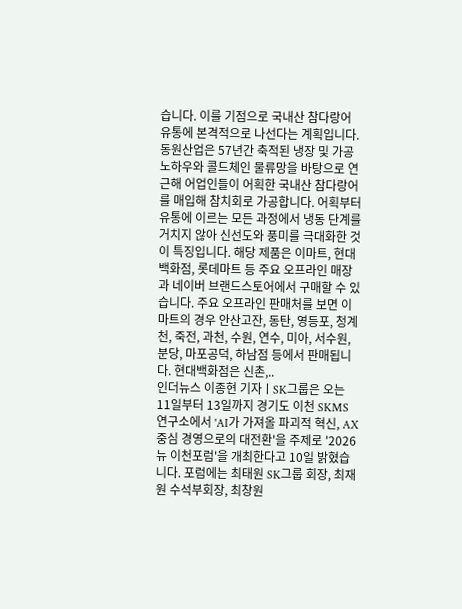습니다. 이를 기점으로 국내산 참다랑어 유통에 본격적으로 나선다는 계획입니다. 동원산업은 57년간 축적된 냉장 및 가공 노하우와 콜드체인 물류망을 바탕으로 연근해 어업인들이 어획한 국내산 참다랑어를 매입해 참치회로 가공합니다. 어획부터 유통에 이르는 모든 과정에서 냉동 단계를 거치지 않아 신선도와 풍미를 극대화한 것이 특징입니다. 해당 제품은 이마트, 현대백화점, 롯데마트 등 주요 오프라인 매장과 네이버 브랜드스토어에서 구매할 수 있습니다. 주요 오프라인 판매처를 보면 이마트의 경우 안산고잔, 동탄, 영등포, 청계천, 죽전, 과천, 수원, 연수, 미아, 서수원, 분당, 마포공덕, 하남점 등에서 판매됩니다. 현대백화점은 신촌,..
인더뉴스 이종현 기자ㅣSK그룹은 오는 11일부터 13일까지 경기도 이천 SKMS 연구소에서 'AI가 가져올 파괴적 혁신, AX 중심 경영으로의 대전환'을 주제로 '2026 뉴 이천포럼'을 개최한다고 10일 밝혔습니다. 포럼에는 최태원 SK그룹 회장, 최재원 수석부회장, 최창원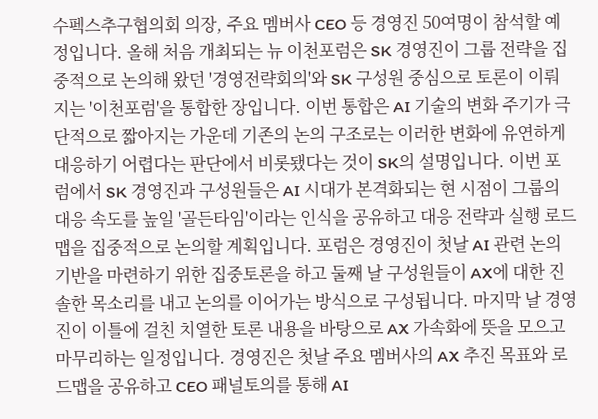수펙스추구협의회 의장, 주요 멤버사 CEO 등 경영진 50여명이 참석할 예정입니다. 올해 처음 개최되는 뉴 이천포럼은 SK 경영진이 그룹 전략을 집중적으로 논의해 왔던 '경영전략회의'와 SK 구성원 중심으로 토론이 이뤄지는 '이천포럼'을 통합한 장입니다. 이번 통합은 AI 기술의 변화 주기가 극단적으로 짧아지는 가운데 기존의 논의 구조로는 이러한 변화에 유연하게 대응하기 어렵다는 판단에서 비롯됐다는 것이 SK의 설명입니다. 이번 포럼에서 SK 경영진과 구성원들은 AI 시대가 본격화되는 현 시점이 그룹의 대응 속도를 높일 '골든타임'이라는 인식을 공유하고 대응 전략과 실행 로드맵을 집중적으로 논의할 계획입니다. 포럼은 경영진이 첫날 AI 관련 논의 기반을 마련하기 위한 집중토론을 하고 둘째 날 구성원들이 AX에 대한 진솔한 목소리를 내고 논의를 이어가는 방식으로 구성됩니다. 마지막 날 경영진이 이틀에 걸친 치열한 토론 내용을 바탕으로 AX 가속화에 뜻을 모으고 마무리하는 일정입니다. 경영진은 첫날 주요 멤버사의 AX 추진 목표와 로드맵을 공유하고 CEO 패널토의를 통해 AI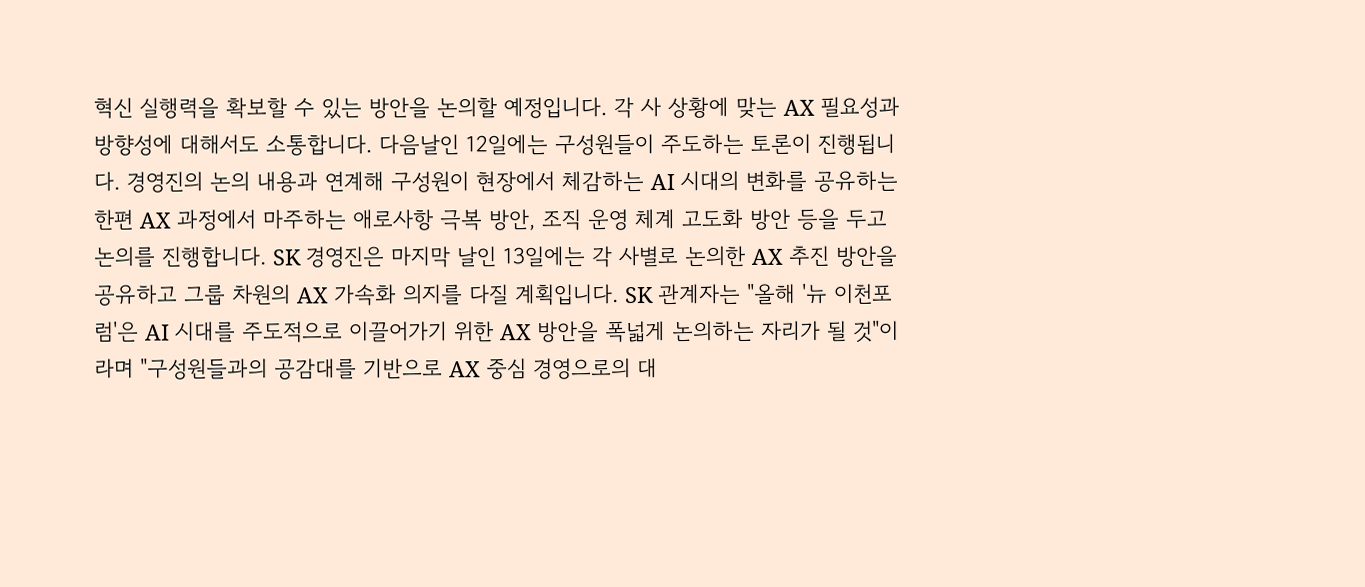혁신 실행력을 확보할 수 있는 방안을 논의할 예정입니다. 각 사 상황에 맞는 AX 필요성과 방향성에 대해서도 소통합니다. 다음날인 12일에는 구성원들이 주도하는 토론이 진행됩니다. 경영진의 논의 내용과 연계해 구성원이 현장에서 체감하는 AI 시대의 변화를 공유하는 한편 AX 과정에서 마주하는 애로사항 극복 방안, 조직 운영 체계 고도화 방안 등을 두고 논의를 진행합니다. SK 경영진은 마지막 날인 13일에는 각 사별로 논의한 AX 추진 방안을 공유하고 그룹 차원의 AX 가속화 의지를 다질 계획입니다. SK 관계자는 "올해 '뉴 이천포럼'은 AI 시대를 주도적으로 이끌어가기 위한 AX 방안을 폭넓게 논의하는 자리가 될 것"이라며 "구성원들과의 공감대를 기반으로 AX 중심 경영으로의 대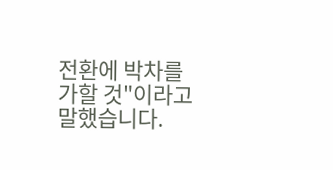전환에 박차를 가할 것"이라고 말했습니다.